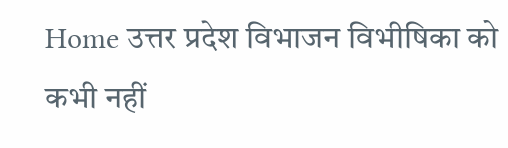Home उत्तर प्रदेश विभाजन विभीषिका को कभी नहीं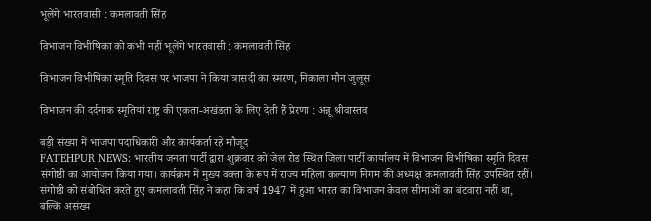भूलेंगे भारतवासी : कमलावती सिंह

विभाजन विभीषिका को कभी नहीं भूलेंगे भारतवासी : कमलावती सिंह

विभाजन विभीषिका स्मृति दिवस पर भाजपा ने किया त्रासदी का स्मरण, निकाला मौन जुलूस

विभाजन की दर्दनाक स्मृतियां राष्ट्र की एकता-अखंडता के लिए देती हैं प्रेरणा : अन्नू श्रीवास्तव

बड़ी संख्या में भाजपा पदाधिकारी और कार्यकर्ता रहे मौजूद
FATEHPUR NEWS: भारतीय जनता पार्टी द्वारा शुक्रवार को जेल रोड स्थित जिला पार्टी कार्यालय में विभाजन विभीषिका स्मृति दिवस संगोष्ठी का आयोजन किया गया। कार्यक्रम में मुख्य वक्ता के रूप में राज्य महिला कल्याण निगम की अध्यक्ष कमलावती सिंह उपस्थित रहीं। संगोष्ठी को संबोधित करते हुए कमलावती सिंह ने कहा कि वर्ष 1947 में हुआ भारत का विभाजन केवल सीमाओं का बंटवारा नहीं था, बल्कि असंख्य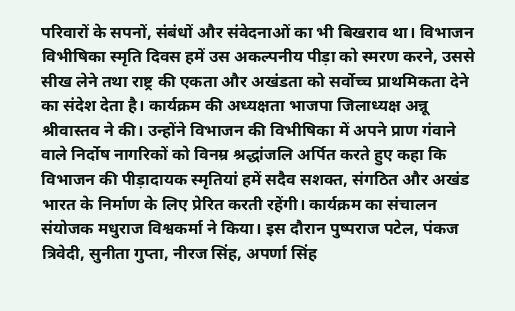परिवारों के सपनों, संबंधों और संवेदनाओं का भी बिखराव था। विभाजन विभीषिका स्मृति दिवस हमें उस अकल्पनीय पीड़ा को स्मरण करने, उससे सीख लेने तथा राष्ट्र की एकता और अखंडता को सर्वोच्च प्राथमिकता देने का संदेश देता है। कार्यक्रम की अध्यक्षता भाजपा जिलाध्यक्ष अन्नू श्रीवास्तव ने की। उन्होंने विभाजन की विभीषिका में अपने प्राण गंवाने वाले निर्दोष नागरिकों को विनम्र श्रद्धांजलि अर्पित करते हुए कहा कि विभाजन की पीड़ादायक स्मृतियां हमें सदैव सशक्त, संगठित और अखंड भारत के निर्माण के लिए प्रेरित करती रहेंगी। कार्यक्रम का संचालन संयोजक मधुराज विश्वकर्मा ने किया। इस दौरान पुष्पराज पटेल, पंकज त्रिवेदी, सुनीता गुप्ता, नीरज सिंह, अपर्णा सिंह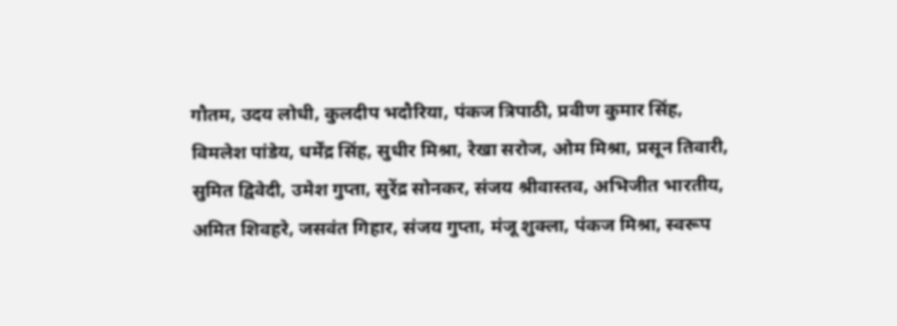गौतम, उदय लोधी, कुलदीप भदौरिया, पंकज त्रिपाठी, प्रवीण कुमार सिंह, विमलेश पांडेय, धर्मेंद्र सिंह, सुधीर मिश्रा, रेखा सरोज, ओम मिश्रा, प्रसून तिवारी, सुमित द्विवेदी, उमेश गुप्ता, सुरेंद्र सोनकर, संजय श्रीवास्तव, अभिजीत भारतीय, अमित शिवहरे, जसवंत गिहार, संजय गुप्ता, मंजू शुक्ला, पंकज मिश्रा, स्वरूप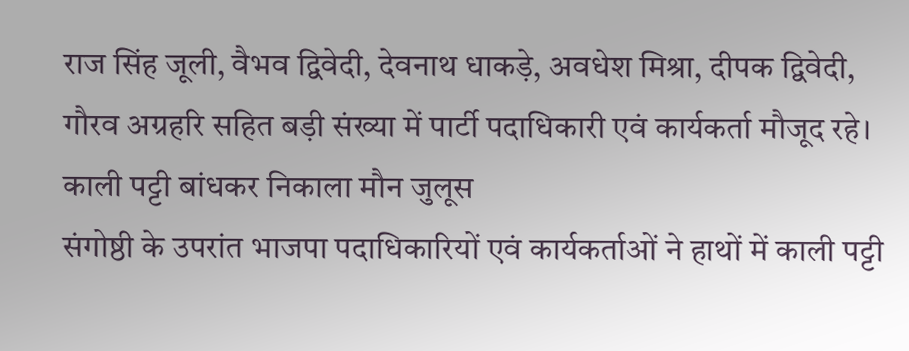राज सिंह जूली, वैभव द्विवेदी, देवनाथ धाकड़े, अवधेश मिश्रा, दीपक द्विवेदी, गौरव अग्रहरि सहित बड़ी संख्या में पार्टी पदाधिकारी एवं कार्यकर्ता मौजूद रहे।
काली पट्टी बांधकर निकाला मौन जुलूस
संगोष्ठी के उपरांत भाजपा पदाधिकारियों एवं कार्यकर्ताओं ने हाथों में काली पट्टी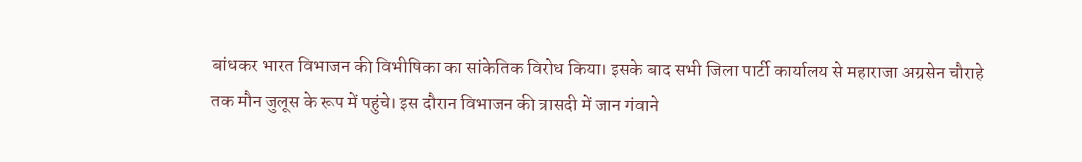बांधकर भारत विभाजन की विभीषिका का सांकेतिक विरोध किया। इसके बाद सभी जिला पार्टी कार्यालय से महाराजा अग्रसेन चौराहे तक मौन जुलूस के रूप में पहुंचे। इस दौरान विभाजन की त्रासदी में जान गंवाने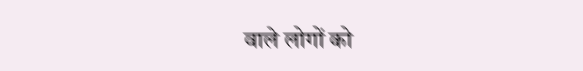वाले लोगों को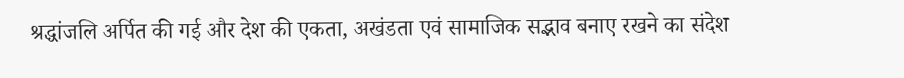श्रद्धांजलि अर्पित की गई और देश की एकता, अखंडता एवं सामाजिक सद्भाव बनाए रखने का संदेश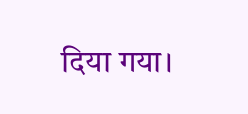दिया गया।